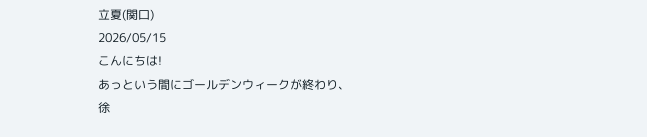立夏(関口)
2026/05/15
こんにちは!
あっという間にゴールデンウィークが終わり、
徐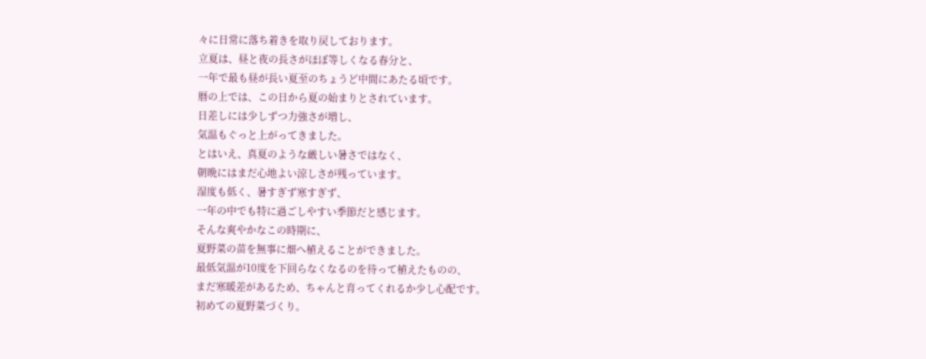々に日常に落ち着きを取り戻しております。
立夏は、昼と夜の長さがほぼ等しくなる春分と、
一年で最も昼が長い夏至のちょうど中間にあたる頃です。
暦の上では、この日から夏の始まりとされています。
日差しには少しずつ力強さが増し、
気温もぐっと上がってきました。
とはいえ、真夏のような厳しい暑さではなく、
朝晩にはまだ心地よい涼しさが残っています。
湿度も低く、暑すぎず寒すぎず、
一年の中でも特に過ごしやすい季節だと感じます。
そんな爽やかなこの時期に、
夏野菜の苗を無事に畑へ植えることができました。
最低気温が10度を下回らなくなるのを待って植えたものの、
まだ寒暖差があるため、ちゃんと育ってくれるか少し心配です。
初めての夏野菜づくり。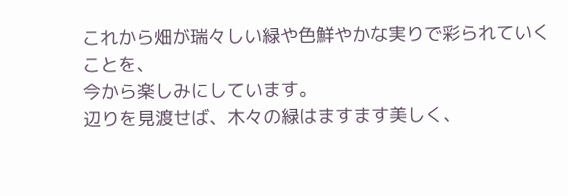これから畑が瑞々しい緑や色鮮やかな実りで彩られていくことを、
今から楽しみにしています。
辺りを見渡せば、木々の緑はますます美しく、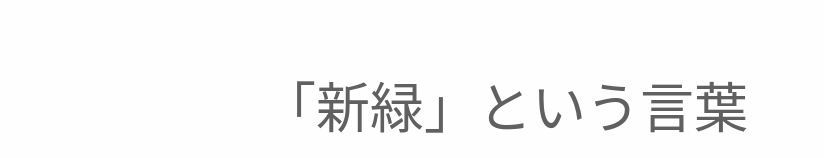「新緑」という言葉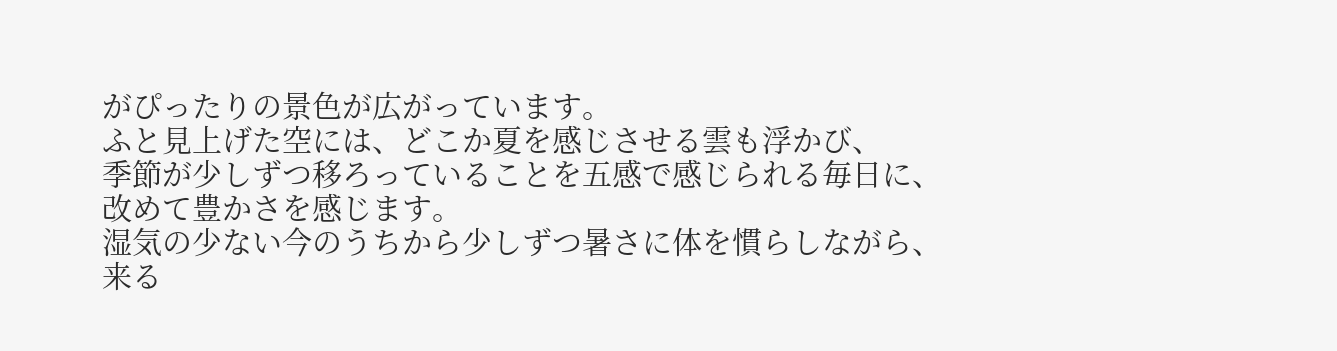がぴったりの景色が広がっています。
ふと見上げた空には、どこか夏を感じさせる雲も浮かび、
季節が少しずつ移ろっていることを五感で感じられる毎日に、
改めて豊かさを感じます。
湿気の少ない今のうちから少しずつ暑さに体を慣らしながら、
来る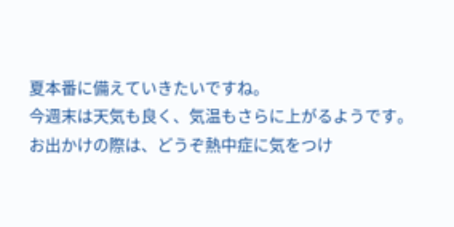夏本番に備えていきたいですね。
今週末は天気も良く、気温もさらに上がるようです。
お出かけの際は、どうぞ熱中症に気をつけ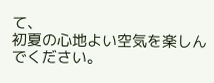て、
初夏の心地よい空気を楽しんでください。